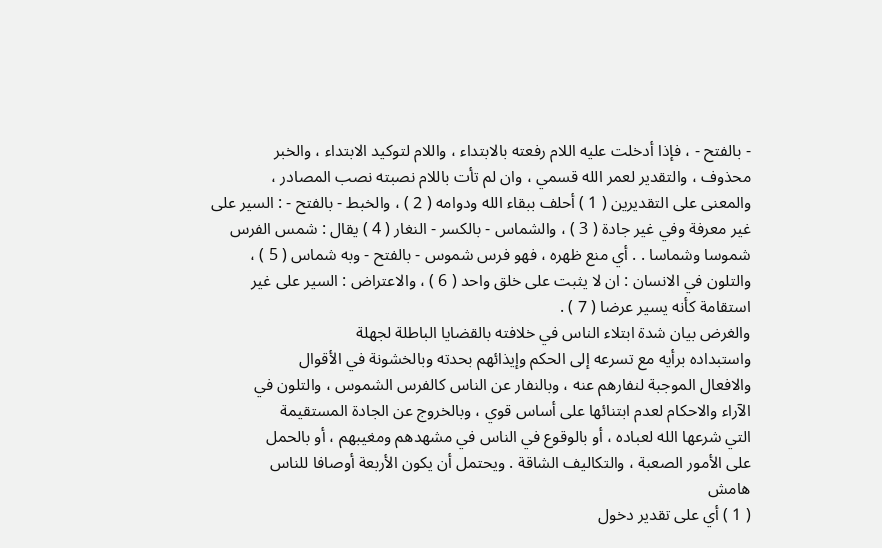- بالفتح - ، فإذا أدخلت عليه اللام رفعته بالابتداء ، واللام لتوكيد الابتداء ، والخبر
محذوف ، والتقدير لعمر الله قسمي ، وان لم تأت باللام نصبته نصب المصادر ،
والمعنى على التقديرين ( 1 ) أحلف ببقاء الله ودوامه ( 2 ) ، والخبط - بالفتح - : السير على
غير معرفة وفي غير جادة ( 3 ) ، والشماس - بالكسر - النغار ( 4 ) يقال : شمس الفرس
شموسا وشماسا . . أي منع ظهره ، فهو فرس شموس - بالفتح - وبه شماس ( 5 ) ،
والتلون في الانسان : ان لا يثبت على خلق واحد ( 6 ) ، والاعتراض : السير على غير
استقامة كأنه يسير عرضا ( 7 ) .
والغرض بيان شدة ابتلاء الناس في خلافته بالقضايا الباطلة لجهلة
واستبداده برأيه مع تسرعه إلى الحكم وإيذائهم بحدته وبالخشونة في الأقوال
والافعال الموجبة لنفارهم عنه ، وبالنفار عن الناس كالفرس الشموس ، والتلون في
الآراء والاحكام لعدم ابتنائها على أساس قوي ، وبالخروج عن الجادة المستقيمة
التي شرعها الله لعباده ، أو بالوقوع في الناس في مشهدهم ومغيبهم ، أو بالحمل
على الأمور الصعبة ، والتكاليف الشاقة . ويحتمل أن يكون الأربعة أوصافا للناس
هامش
( 1 ) أي على تقدير دخول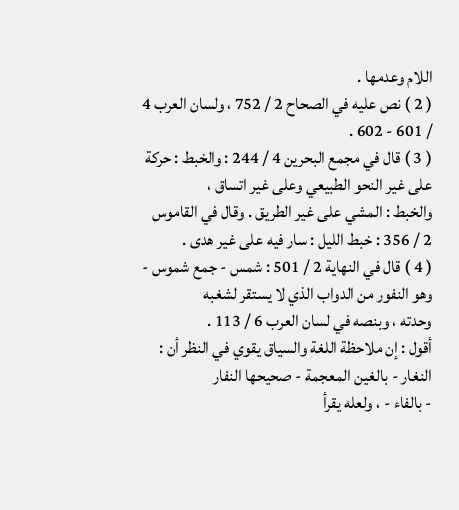اللام وعدمها .
( 2 ) نص عليه في الصحاح 2 / 752 ، ولسان العرب 4 / 601 - 602 .
( 3 ) قال في مجمع البحرين 4 / 244 : والخبط : حركة على غير النحو الطبيعي وعلى غير اتساق ،
والخبط : المشي على غير الطريق . وقال في القاموس 2 / 356 : خبط الليل : سار فيه على غير هدى .
( 4 ) قال في النهاية 2 / 501 : شمس - جمع شموس - وهو النفور من الدواب الذي لا يستقر لشغبه
وحدته ، وبنصه في لسان العرب 6 / 113 .
أقول : إن ملاحظة اللغة والسياق يقوي في النظر أن : النغار - بالغين المعجمة - صحيحها النفار
- بالفاء - ، ولعله يقرأ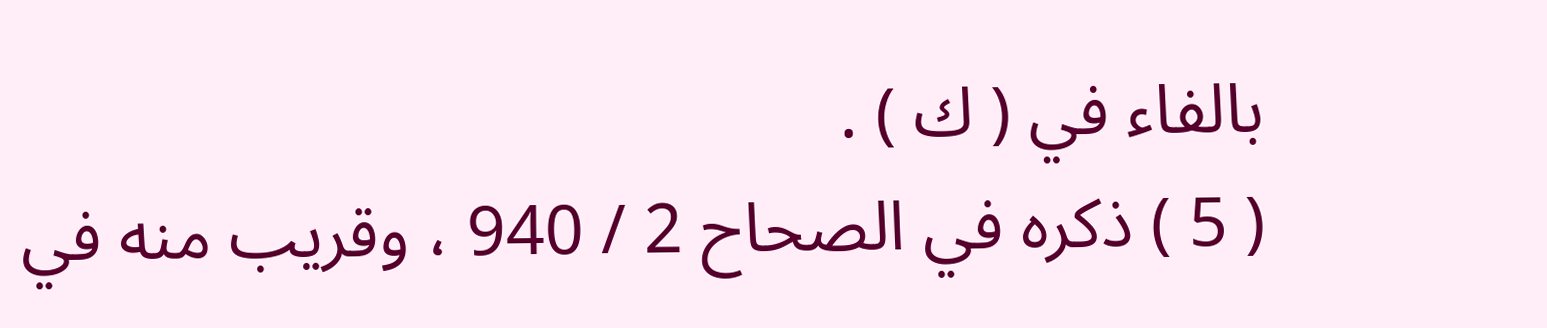بالفاء في ( ك ) .
( 5 ) ذكره في الصحاح 2 / 940 ، وقريب منه في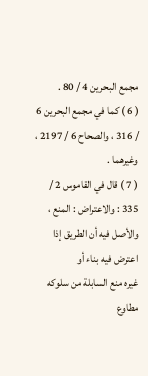مجمع البحرين 4 / 80 .
( 6 ) كما في مجمع البحرين 6 / 316 ، والصحاح 6 / 2197 ، وغيرهما .
( 7 ) قال في القاموس 2 / 335 : والاعتراض : المنع ، والأصل فيه أن الطريق إذا اعترض فيه بناء أو
غيره منع السابلة من سلوكه مطاوع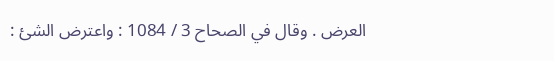العرض . وقال في الصحاح 3 / 1084 : واعترض الشئ :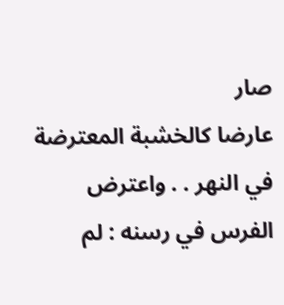صار
عارضا كالخشبة المعترضة في النهر . . واعترض الفرس في رسنه : لم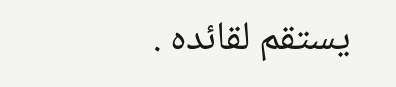يستقم لقائده .